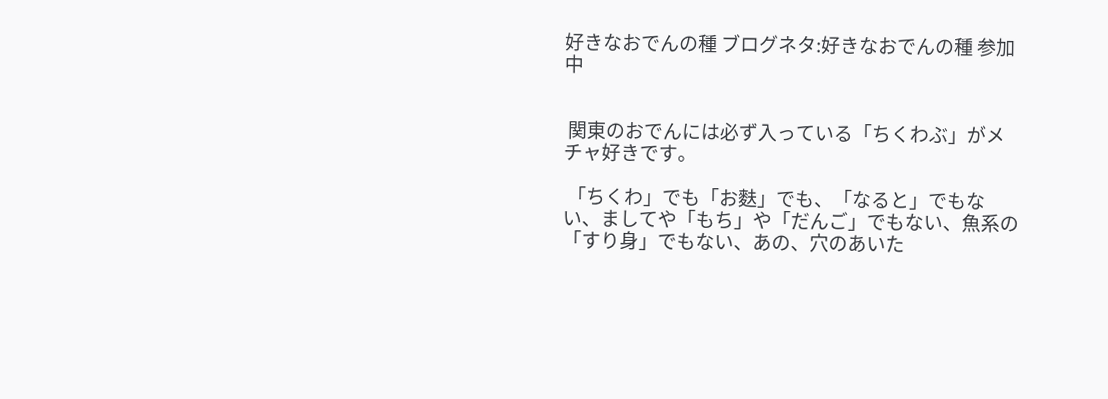好きなおでんの種 ブログネタ:好きなおでんの種 参加中


 関東のおでんには必ず入っている「ちくわぶ」がメチャ好きです。

 「ちくわ」でも「お麩」でも、「なると」でもない、ましてや「もち」や「だんご」でもない、魚系の「すり身」でもない、あの、穴のあいた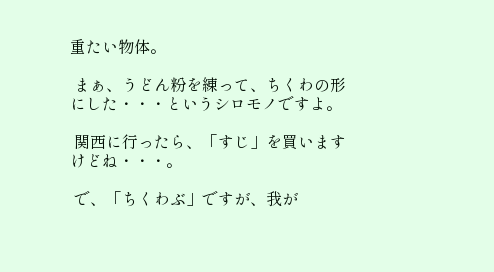重たい物体。

 まぁ、うどん粉を練って、ちくわの形にした・・・というシロモノですよ。

 関西に行ったら、「すじ」を買いますけどね・・・。

 で、「ちくわぶ」ですが、我が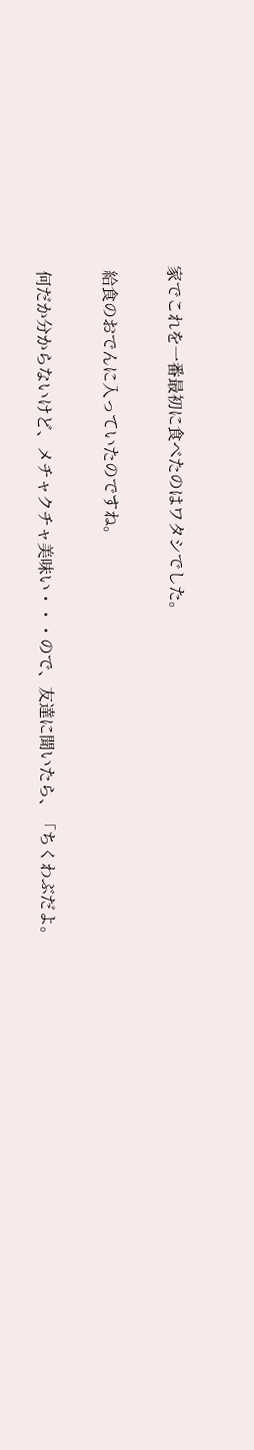家でこれを一番最初に食べたのはワタシでした。

 給食のおでんに入っていたのですね。

 何だか分からないけど、メチャクチャ美味い・・・ので、友達に聞いたら、「ちくわぶだよ。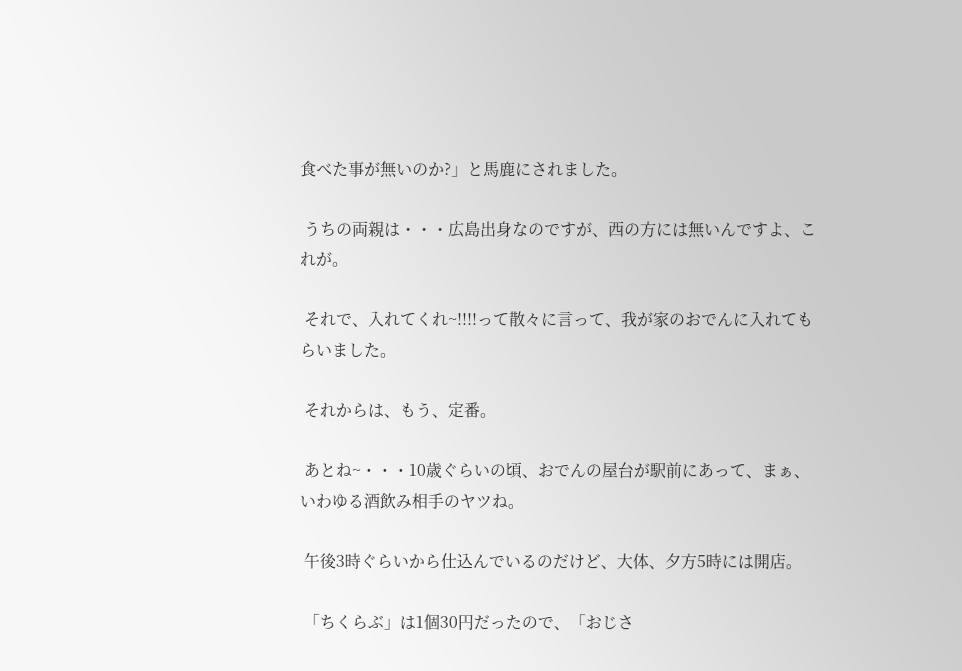食べた事が無いのか?」と馬鹿にされました。

 うちの両親は・・・広島出身なのですが、西の方には無いんですよ、これが。

 それで、入れてくれ~!!!!って散々に言って、我が家のおでんに入れてもらいました。

 それからは、もう、定番。

 あとね~・・・10歳ぐらいの頃、おでんの屋台が駅前にあって、まぁ、いわゆる酒飲み相手のヤツね。

 午後3時ぐらいから仕込んでいるのだけど、大体、夕方5時には開店。

 「ちくらぶ」は1個30円だったので、「おじさ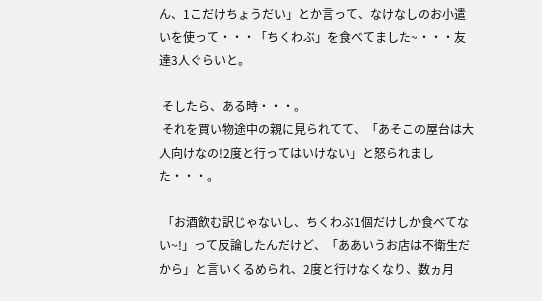ん、1こだけちょうだい」とか言って、なけなしのお小遣いを使って・・・「ちくわぶ」を食べてました~・・・友達3人ぐらいと。

 そしたら、ある時・・・。
 それを買い物途中の親に見られてて、「あそこの屋台は大人向けなの!2度と行ってはいけない」と怒られました・・・。

 「お酒飲む訳じゃないし、ちくわぶ1個だけしか食べてない~!」って反論したんだけど、「ああいうお店は不衛生だから」と言いくるめられ、2度と行けなくなり、数ヵ月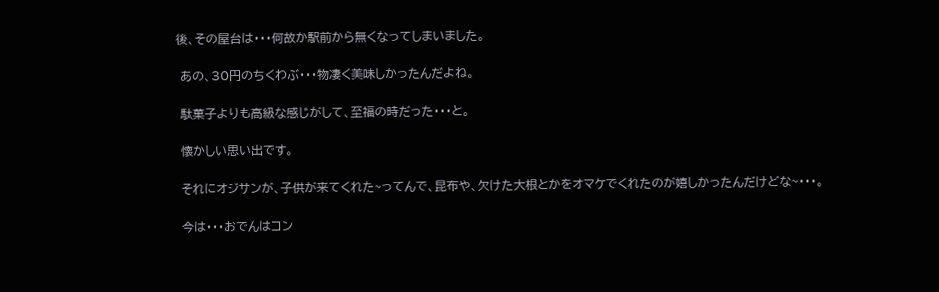後、その屋台は・・・何故か駅前から無くなってしまいました。

 あの、30円のちくわぶ・・・物凄く美味しかったんだよね。

 駄菓子よりも高級な感じがして、至福の時だった・・・と。

 懐かしい思い出です。

 それにオジサンが、子供が来てくれた~ってんで、昆布や、欠けた大根とかをオマケでくれたのが嬉しかったんだけどな~・・・。

 今は・・・おでんはコン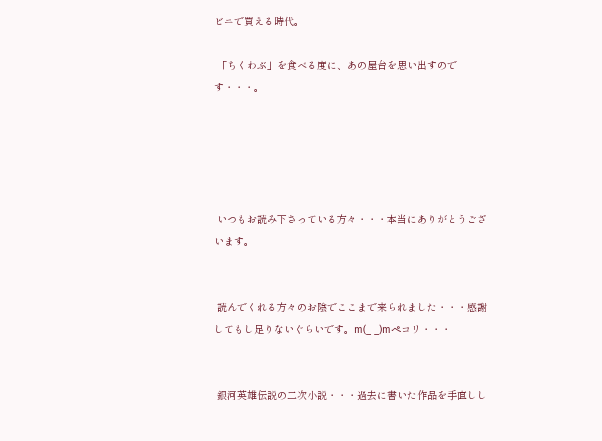ビニで買える時代。

 「ちくわぶ」を食べる度に、あの屋台を思い出すのです・・・。





 いつもお読み下さっている方々・・・本当にありがとうございます。


 読んでくれる方々のお陰でここまで来られました・・・感謝してもし足りないぐらいです。m(_ _)mペコリ・・・


 銀河英雄伝説の二次小説・・・過去に書いた作品を手直しし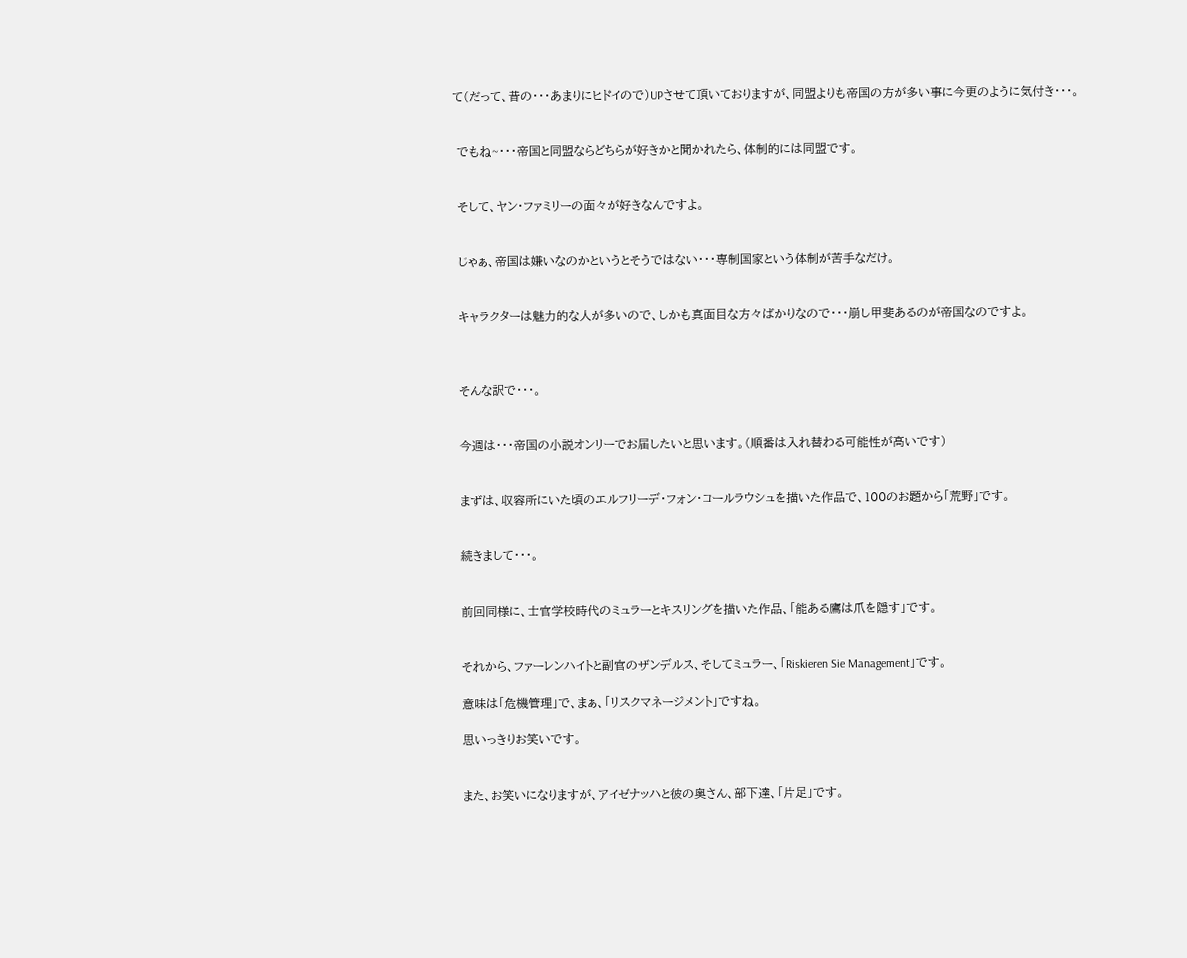て(だって、昔の・・・あまりにヒドイので)UPさせて頂いておりますが、同盟よりも帝国の方が多い事に今更のように気付き・・・。


 でもね~・・・帝国と同盟ならどちらが好きかと聞かれたら、体制的には同盟です。


 そして、ヤン・ファミリーの面々が好きなんですよ。


 じゃぁ、帝国は嫌いなのかというとそうではない・・・専制国家という体制が苦手なだけ。


 キャラクターは魅力的な人が多いので、しかも真面目な方々ばかりなので・・・崩し甲斐あるのが帝国なのですよ。



 そんな訳で・・・。


 今週は・・・帝国の小説オンリーでお届したいと思います。(順番は入れ替わる可能性が高いです)


 まずは、収容所にいた頃のエルフリーデ・フォン・コールラウシュを描いた作品で、100のお題から「荒野」です。


 続きまして・・・。


 前回同様に、士官学校時代のミュラーとキスリングを描いた作品、「能ある鷹は爪を隠す」です。


 それから、ファーレンハイトと副官のザンデルス、そしてミュラー、「Riskieren Sie Management」です。

 意味は「危機管理」で、まぁ、「リスクマネージメント」ですね。

 思いっきりお笑いです。


 また、お笑いになりますが、アイゼナッハと彼の奥さん、部下達、「片足」です。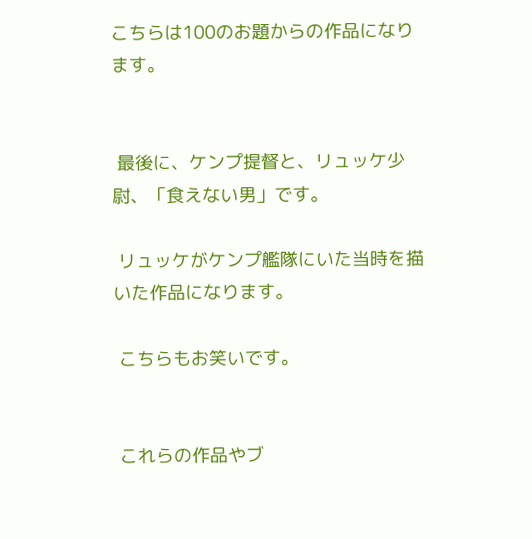こちらは100のお題からの作品になります。


 最後に、ケンプ提督と、リュッケ少尉、「食えない男」です。

 リュッケがケンプ艦隊にいた当時を描いた作品になります。

 こちらもお笑いです。


 これらの作品やブ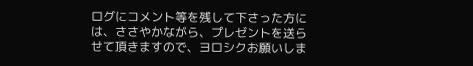ログにコメント等を残して下さった方には、ささやかながら、プレゼントを送らせて頂きますので、ヨロシクお願いしま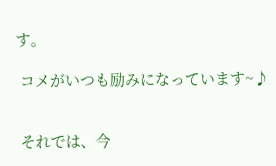す。

 コメがいつも励みになっています~♪


 それでは、今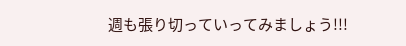週も張り切っていってみましょう!!!